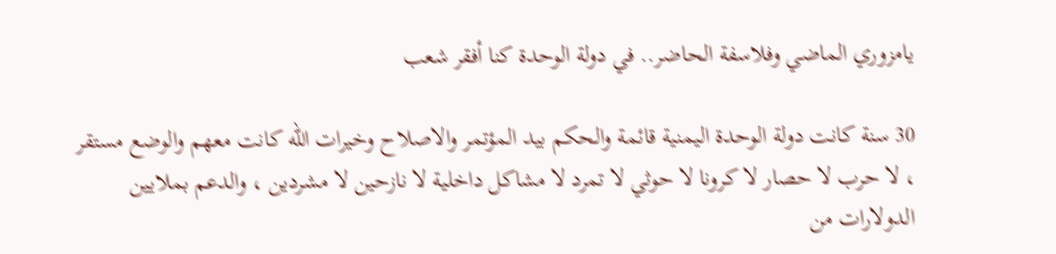يامزوري الماضي وفلاسفة الحاضر.. في دولة الوحدة كنا أفقر شعب

30 سنة كانت دولة الوحدة اليمنية قائمة والحكم بيد المؤتمر والاصلاح وخيرات الله كانت معهم والوضع مستقر ، لا حرب لا حصار لا كرونا لا حوثي لا تمرد لا مشاكل داخلية لا نازحين لا مشردين ، والدعم بملايين الدولارات من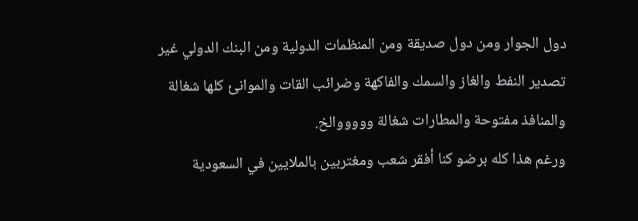دول الجوار ومن دول صديقة ومن المنظمات الدولية ومن البنك الدولي غير تصدير النفط والغاز والسمك والفاكهة وضرائب القات والموانئ كلها شغالة والمنافذ مفتوحة والمطارات شغالة وووووالخ.
ورغم هذا كله برضو كنا أفقر شعب ومغتربين بالملايين في السعودية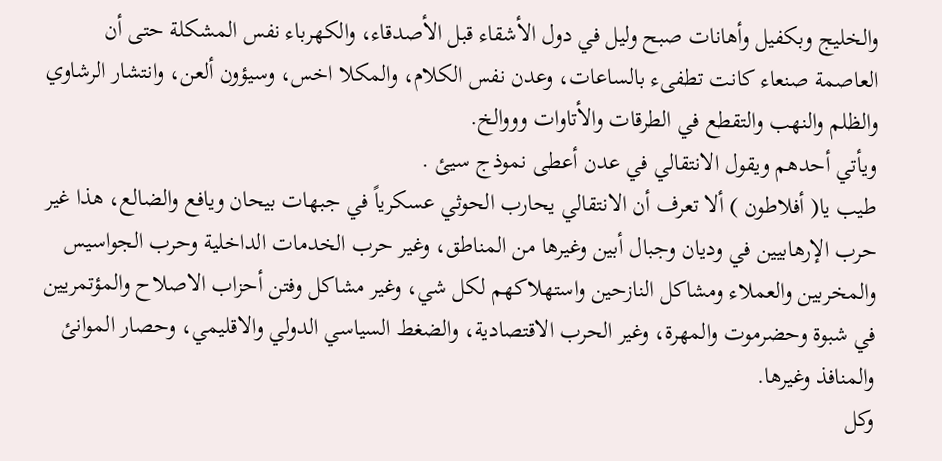والخليج وبكفيل وأهانات صبح وليل في دول الأشقاء قبل الأصدقاء، والكهرباء نفس المشكلة حتى أن العاصمة صنعاء كانت تطفىء بالساعات، وعدن نفس الكلام، والمكلا اخس، وسيؤون ألعن، وانتشار الرشاوي والظلم والنهب والتقطع في الطرقات والأتاوات وووالخ.
ويأتي أحدهم ويقول الانتقالي في عدن أعطى نموذج سيئ .
طيب يا( أفلاطون ) ألا تعرف أن الانتقالي يحارب الحوثي عسكرياً في جبهات بيحان ويافع والضالع، هذا غير حرب الإرهابيين في وديان وجبال أبين وغيرها من المناطق، وغير حرب الخدمات الداخلية وحرب الجواسيس والمخربين والعملاء ومشاكل النازحين واستهلاكهم لكل شي، وغير مشاكل وفتن أحزاب الاصلاح والمؤتمريين في شبوة وحضرموت والمهرة، وغير الحرب الاقتصادية، والضغط السياسي الدولي والاقليمي، وحصار الموانئ والمنافذ وغيرها.
وكل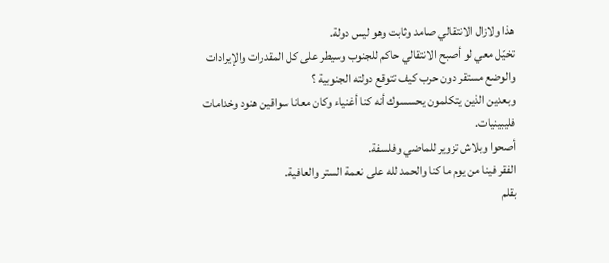هذا ولازال الانتقالي صامد وثابت وهو ليس دولة.
تخيّل معي لو أصبح الانتقالي حاكم للجنوب وسيطر على كل المقدرات والإيرادات والوضع مستقر دون حرب كيف تتوقع دولته الجنوبية ؟
وبعدين الذين يتكلمون يحسسوك أنه كنا أغنياء وكان معانا سواقين هنود وخدامات فليبينيات.
أصحوا وبلاش تزوير للماضي وفلسفة.
الفقر فينا من يوم ما كنا والحمد لله على نعمة الستر والعافية.
بقلم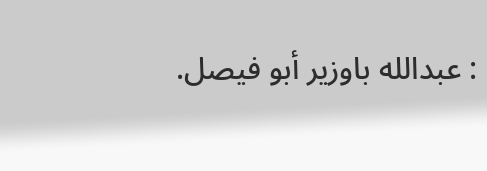: عبدالله باوزير أبو فيصل.